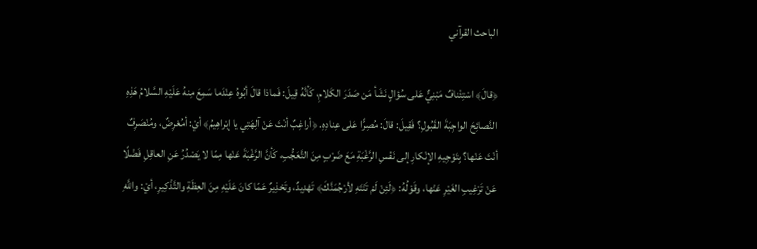الباحث القرآني

﴿قالَ﴾ اسْتِئْنافٌ مَبْنِيٌّ عَلى سُؤالٍ نَشَأ مَن صَدَرَ الكَلامِ، كَأنَّهُ قِيلَ: فَماذا قالَ أبُوهُ عِنْدَما سَمِعَ مِنهُ عَلَيْهِ السَّلامُ هَذِهِ النَّصائِحَ الواجِبَةَ القَبُولِ؟ فَقِيلَ: قالَ: مُصِرًّا عَلى عِنادِهِ. ﴿أراغِبٌ أنْتَ عَنْ آلِهَتِي يا إبْراهِيمُ﴾ أيْ: أمُعْرِضٌ، ومُنْصَرِفٌ أنْتَ عَنْها؟ بِتَوْجِيهِ الإنْكارِ إلى نَفْسِ الرَّغْبَةِ مَعَ ضَرْبٍ مِنَ التَّعَجُّبِ، كَأنَّ الرَّغْبَةَ عَنْها مِمّا لا يَصْدُرُ عَنِ العاقِلِ فَضْلًا عَنْ تَرْغِيبِ الغَيْرِ عَنْها، وقَوْلُهُ: ﴿لَئِنْ لَمْ تَنْتَهِ لأرْجُمَنَّكَ﴾ تَهْدِيدٌ، وتَحْذِيرٌ عَمّا كانَ عَلَيْهِ مِنَ العِظَةِ والتَّذْكِيرِ، أيْ: واللَّهِ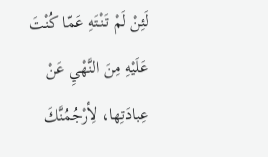لَئِنْ لَمْ تَنْتَهِ عَمّا كُنْتَ عَلَيْهِ مِنَ النَّهْيِ عَنْ عِبادَتِها، لِأرْجُمُنَّكَ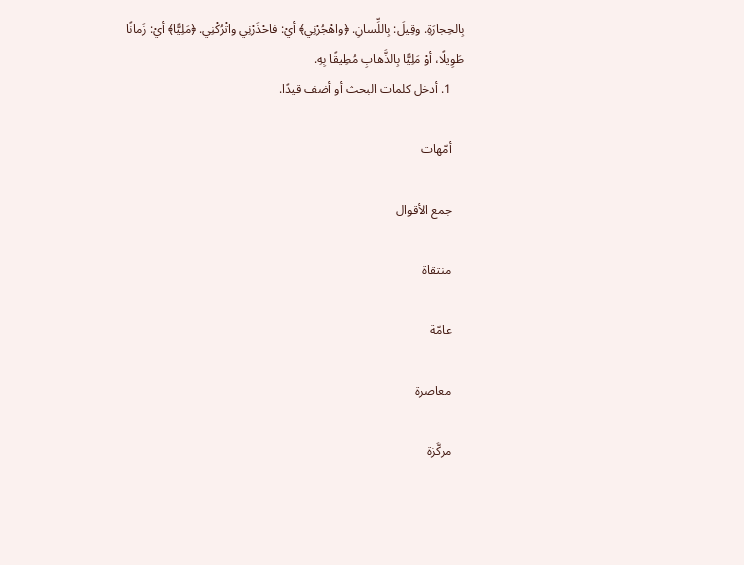بِالحِجارَةِ. وقِيلَ: بِاللِّسانِ. ﴿واهْجُرْنِي﴾ أيْ: فاحْذَرْنِي واتْرُكْنِي. ﴿مَلِيًّا﴾ أيْ: زَمانًا طَوِيلًا، أوْ مَلِيًّا بِالذَّهابِ مُطِيقًا بِهِ.
    1. أدخل كلمات البحث أو أضف قيدًا.

    أمّهات

    جمع الأقوال

    منتقاة

    عامّة

    معاصرة

    مركَّزة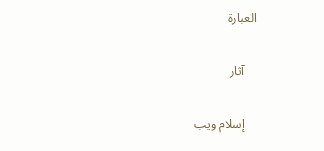العبارة

    آثار

    إسلام ويب